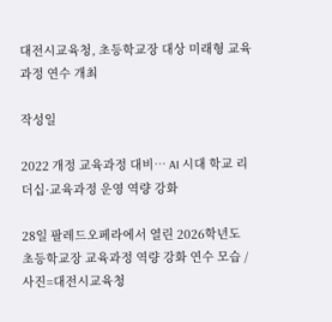대전시교육청, 초등학교장 대상 미래형 교육과정 연수 개최

작성일

2022 개정 교육과정 대비… AI 시대 학교 리더십·교육과정 운영 역량 강화

28일 팔레드오페라에서 열린 2026학년도 초등학교장 교육과정 역량 강화 연수 모습 / 사진=대전시교육청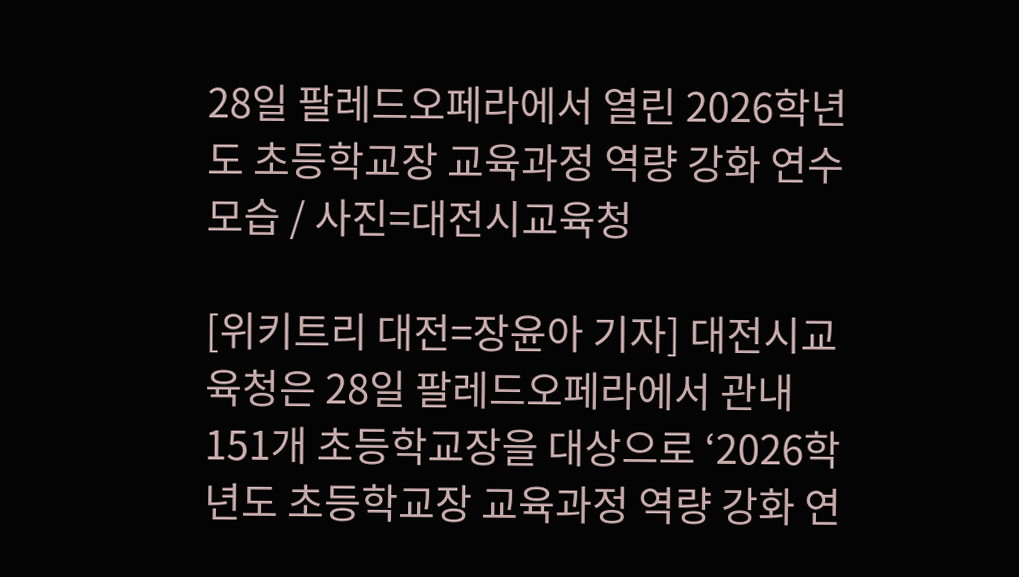28일 팔레드오페라에서 열린 2026학년도 초등학교장 교육과정 역량 강화 연수 모습 / 사진=대전시교육청

[위키트리 대전=장윤아 기자] 대전시교육청은 28일 팔레드오페라에서 관내 151개 초등학교장을 대상으로 ‘2026학년도 초등학교장 교육과정 역량 강화 연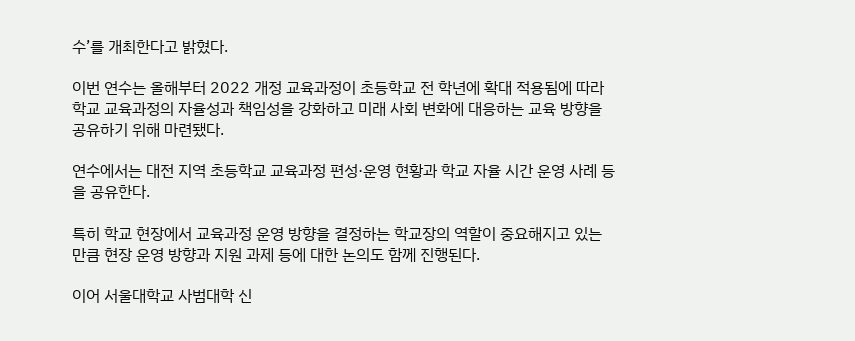수’를 개최한다고 밝혔다.

이번 연수는 올해부터 2022 개정 교육과정이 초등학교 전 학년에 확대 적용됨에 따라 학교 교육과정의 자율성과 책임성을 강화하고 미래 사회 변화에 대응하는 교육 방향을 공유하기 위해 마련됐다.

연수에서는 대전 지역 초등학교 교육과정 편성·운영 현황과 학교 자율 시간 운영 사례 등을 공유한다.

특히 학교 현장에서 교육과정 운영 방향을 결정하는 학교장의 역할이 중요해지고 있는 만큼 현장 운영 방향과 지원 과제 등에 대한 논의도 함께 진행된다.

이어 서울대학교 사범대학 신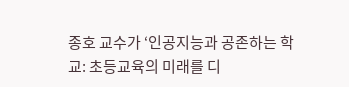종호 교수가 ‘인공지능과 공존하는 학교: 초등교육의 미래를 디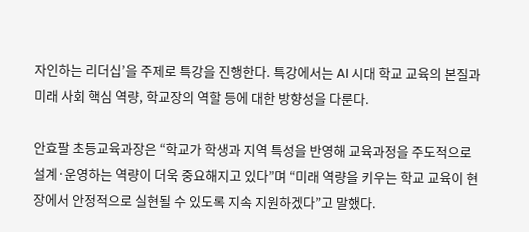자인하는 리더십’을 주제로 특강을 진행한다. 특강에서는 AI 시대 학교 교육의 본질과 미래 사회 핵심 역량, 학교장의 역할 등에 대한 방향성을 다룬다.

안효팔 초등교육과장은 “학교가 학생과 지역 특성을 반영해 교육과정을 주도적으로 설계·운영하는 역량이 더욱 중요해지고 있다”며 “미래 역량을 키우는 학교 교육이 현장에서 안정적으로 실현될 수 있도록 지속 지원하겠다”고 말했다.